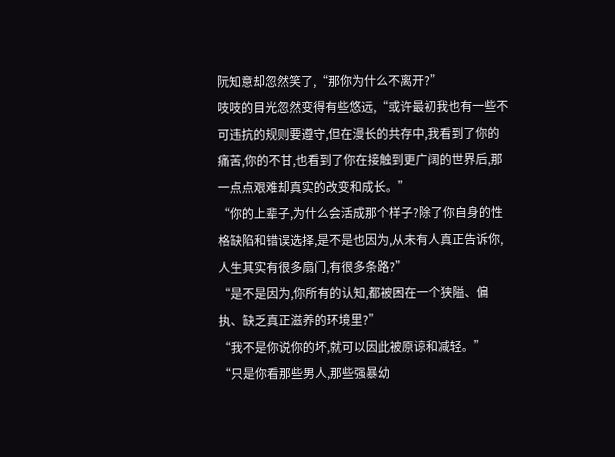阮知意却忽然笑了,“那你为什么不离开?”
吱吱的目光忽然变得有些悠远,“或许最初我也有一些不可违抗的规则要遵守,但在漫长的共存中,我看到了你的痛苦,你的不甘,也看到了你在接触到更广阔的世界后,那一点点艰难却真实的改变和成长。”
“你的上辈子,为什么会活成那个样子?除了你自身的性格缺陷和错误选择,是不是也因为,从未有人真正告诉你,人生其实有很多扇门,有很多条路?”
“是不是因为,你所有的认知,都被困在一个狭隘、偏执、缺乏真正滋养的环境里?”
“我不是你说你的坏,就可以因此被原谅和减轻。”
“只是你看那些男人,那些强暴幼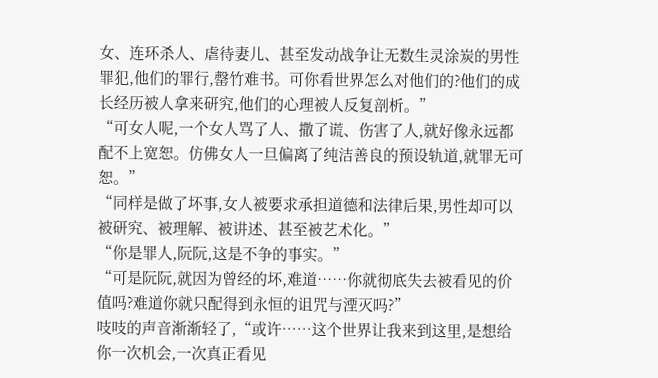女、连环杀人、虐待妻儿、甚至发动战争让无数生灵涂炭的男性罪犯,他们的罪行,罄竹难书。可你看世界怎么对他们的?他们的成长经历被人拿来研究,他们的心理被人反复剖析。”
“可女人呢,一个女人骂了人、撒了谎、伤害了人,就好像永远都配不上宽恕。仿佛女人一旦偏离了纯洁善良的预设轨道,就罪无可恕。”
“同样是做了坏事,女人被要求承担道德和法律后果,男性却可以被研究、被理解、被讲述、甚至被艺术化。”
“你是罪人,阮阮,这是不争的事实。”
“可是阮阮,就因为曾经的坏,难道……你就彻底失去被看见的价值吗?难道你就只配得到永恒的诅咒与湮灭吗?”
吱吱的声音渐渐轻了,“或许……这个世界让我来到这里,是想给你一次机会,一次真正看见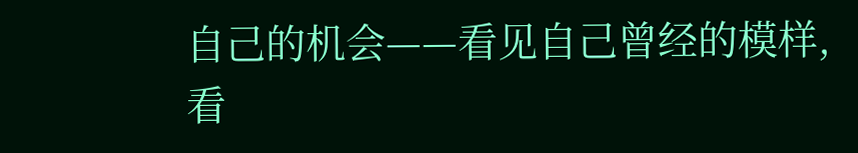自己的机会——看见自己曾经的模样,看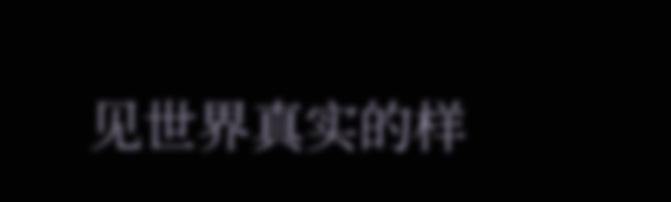见世界真实的样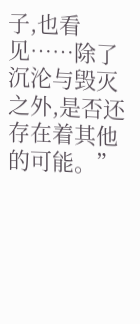子,也看见……除了沉沦与毁灭之外,是否还存在着其他的可能。”